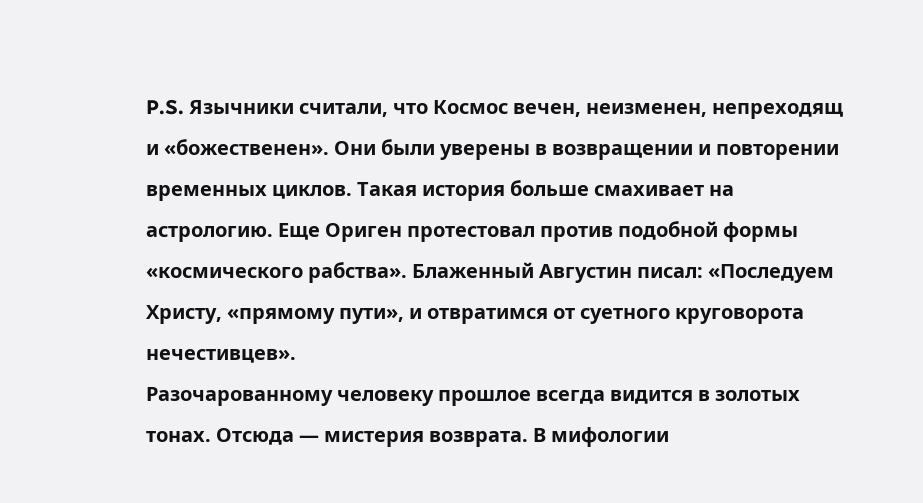P.S. Язычники считали, что Космос вечен, неизменен, непреходящ и «божественен». Они были уверены в возвращении и повторении временных циклов. Такая история больше смахивает на астрологию. Еще Ориген протестовал против подобной формы «космического рабства». Блаженный Августин писал: «Последуем Христу, «прямому пути», и отвратимся от суетного круговорота нечестивцев».
Разочарованному человеку прошлое всегда видится в золотых тонах. Отсюда — мистерия возврата. В мифологии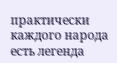практически каждого народа есть легенда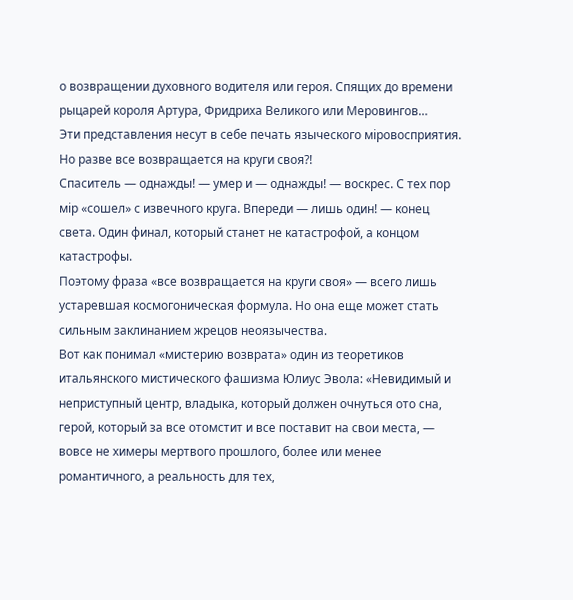о возвращении духовного водителя или героя. Спящих до времени рыцарей короля Артура, Фридриха Великого или Меровингов…
Эти представления несут в себе печать языческого мiровосприятия. Но разве все возвращается на круги своя?!
Спаситель — однажды! — умер и — однажды! — воскрес. С тех пор мiр «сошел» с извечного круга. Впереди — лишь один! — конец света. Один финал, который станет не катастрофой, а концом катастрофы.
Поэтому фраза «все возвращается на круги своя» — всего лишь устаревшая космогоническая формула. Но она еще может стать сильным заклинанием жрецов неоязычества.
Вот как понимал «мистерию возврата» один из теоретиков итальянского мистического фашизма Юлиус Эвола: «Невидимый и неприступный центр, владыка, который должен очнуться ото сна, герой, который за все отомстит и все поставит на свои места, — вовсе не химеры мертвого прошлого, более или менее романтичного, а реальность для тех,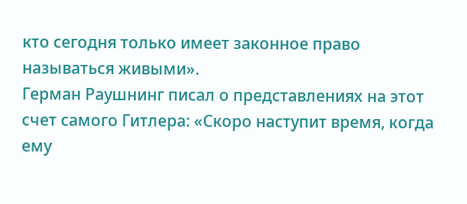кто сегодня только имеет законное право называться живыми».
Герман Раушнинг писал о представлениях на этот счет самого Гитлера: «Скоро наступит время, когда ему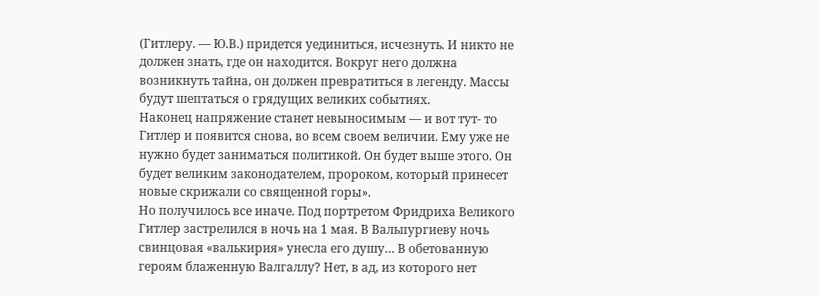(Гитлеру. — Ю.В.) придется уединиться, исчезнуть. И никто не должен знать, где он находится. Вокруг него должна возникнуть тайна, он должен превратиться в легенду. Массы будут шептаться о грядущих великих событиях.
Наконец напряжение станет невыносимым — и вот тут- то Гитлер и появится снова, во всем своем величии. Ему уже не нужно будет заниматься политикой. Он будет выше этого. Он будет великим законодателем, пророком, который принесет новые скрижали со священной горы».
Но получилось все иначе. Под портретом Фридриха Великого Гитлер застрелился в ночь на 1 мая. В Вальпургиеву ночь свинцовая «валькирия» унесла его душу… В обетованную героям блаженную Валгаллу? Нет, в ад, из которого нет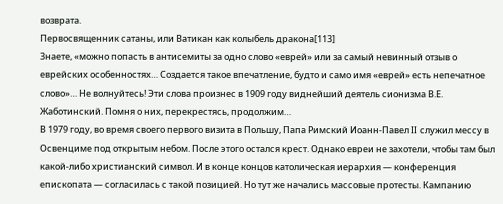возврата.
Первосвященник сатаны, или Ватикан как колыбель дракона[113]
Знаете, «можно попасть в антисемиты за одно слово «еврей» или за самый невинный отзыв о еврейских особенностях… Создается такое впечатление, будто и само имя «еврей» есть непечатное слово»… Не волнуйтесь! Эти слова произнес в 1909 году виднейший деятель сионизма В.Е. Жаботинский. Помня о них, перекрестясь, продолжим…
В 1979 году, во время своего первого визита в Польшу, Папа Римский Иоанн-Павел II служил мессу в Освенциме под открытым небом. После этого остался крест. Однако евреи не захотели, чтобы там был какой-либо христианский символ. И в конце концов католическая иерархия — конференция епископата — согласилась с такой позицией. Но тут же начались массовые протесты. Кампанию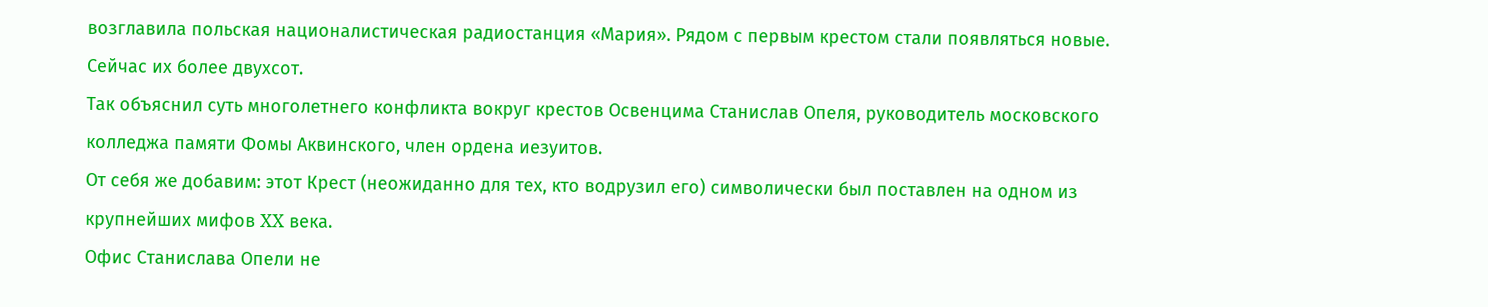возглавила польская националистическая радиостанция «Мария». Рядом с первым крестом стали появляться новые. Сейчас их более двухсот.
Так объяснил суть многолетнего конфликта вокруг крестов Освенцима Станислав Опеля, руководитель московского колледжа памяти Фомы Аквинского, член ордена иезуитов.
От себя же добавим: этот Крест (неожиданно для тех, кто водрузил его) символически был поставлен на одном из крупнейших мифов XX века.
Офис Станислава Опели не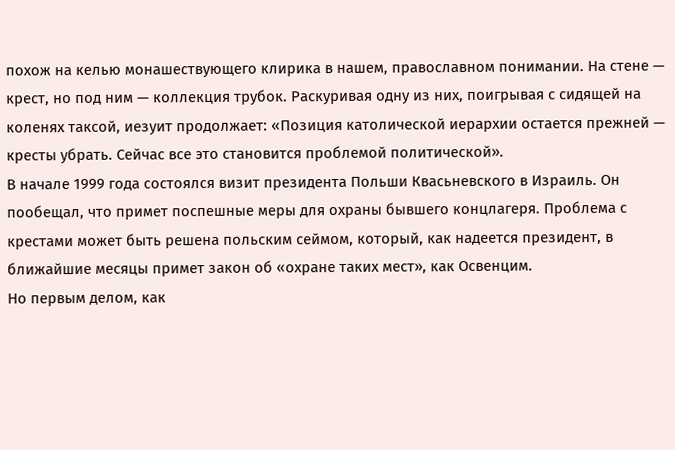похож на келью монашествующего клирика в нашем, православном понимании. На стене — крест, но под ним — коллекция трубок. Раскуривая одну из них, поигрывая с сидящей на коленях таксой, иезуит продолжает: «Позиция католической иерархии остается прежней — кресты убрать. Сейчас все это становится проблемой политической».
В начале 1999 года состоялся визит президента Польши Квасьневского в Израиль. Он пообещал, что примет поспешные меры для охраны бывшего концлагеря. Проблема с крестами может быть решена польским сеймом, который, как надеется президент, в ближайшие месяцы примет закон об «охране таких мест», как Освенцим.
Но первым делом, как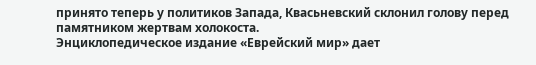принято теперь у политиков Запада, Квасьневский склонил голову перед памятником жертвам холокоста.
Энциклопедическое издание «Еврейский мир» дает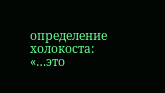определение холокоста: «…это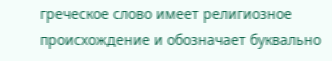греческое слово имеет религиозное происхождение и обозначает буквально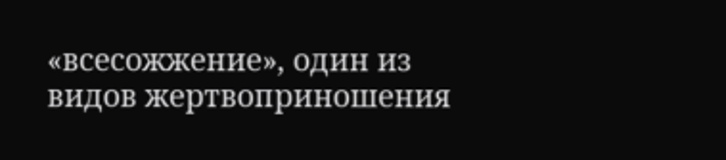«всесожжение», один из видов жертвоприношения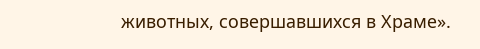животных, совершавшихся в Храме».